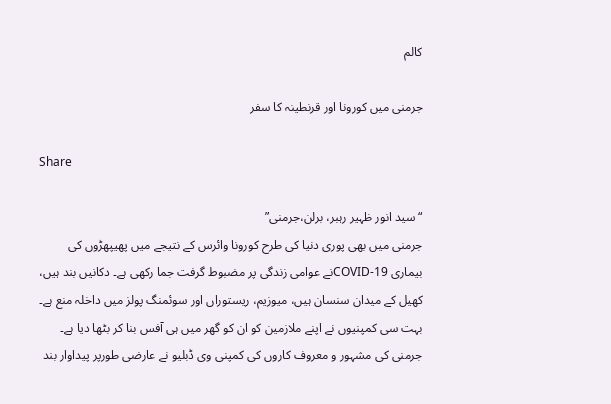کالم

جرمنی میں کورونا اور قرنطینہ کا سفر

Share

“سید انور ظہیر رہبر، برلن،جرمنی”
جرمنی میں بھی پوری دنیا کی طرح کورونا وائرس کے نتیجے میں پھیپھڑوں کی بیماری COVID-19نے عوامی زندگی پر مضبوط گرفت جما رکھی ہے۔ دکانیں بند ہیں، کھیل کے میدان سنسان ہیں، میوزیم، ریستوراں اور سوئمنگ پولز میں داخلہ منع ہے۔ بہت سی کمپنیوں نے اپنے ملازمین کو ان کو گھر میں ہی آفس بنا کر بٹھا دیا ہے۔ جرمنی کی مشہور و معروف کاروں کی کمپنی وی ڈبلیو نے عارضی طورپر پیداوار بند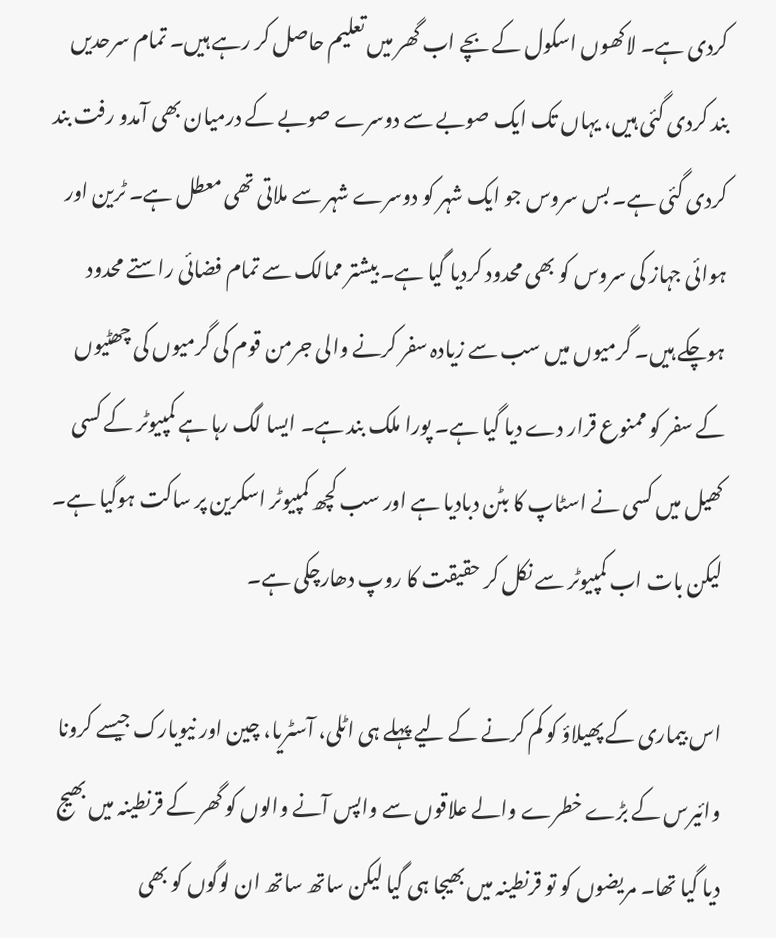کردی ہے۔ لاکھوں اسکول کے بچے اب گھر میں تعلیم حاصل کر رہے ہیں۔ تمام سرحدیں بند کردی گئی ہیں، یہاں تک ایک صوبے سے دوسرے صوبے کے درمیان بھی آمدو رفت بند کردی گئی ہے۔ بس سروس جو ایک شہر کو دوسرے شہر سے ملاتی تھی معطل ہے۔ ٹرین اور ہوائی جہاز کی سروس کو بھی محدود کردیا گیا ہے۔ بیشتر ممالک سے تمام فضائی راستے محدود ہوچکے ہیں۔ گرمیوں میں سب سے زیادہ سفر کرنے والی جرمن قوم کی گرمیوں کی چھٹیوں کے سفر کو ممنوع قرار دے دیا گیا ہے۔ پورا ملک بند ہے۔ ایسا لگ رہا ہے کمپیوٹر کے کسی کھیل میں کسی نے اسٹاپ کا بٹن دبادیا ہے اور سب کچھ کمپیوٹر اسکرین پر ساکت ہوگیا ہے۔ لیکن بات اب کمپیوٹر سے نکل کر حقیقت کا روپ دھارچکی ہے۔

اس بیماری کے پھیلاؤ کو کم کرنے کے لیے پہلے ہی اٹلی، آسٹریا، چین اور نیویارک جیسے کرونا وائیرس کے بڑے خطرے والے علاقوں سے واپس آنے والوں کو گھر کے قرنطینہ میں بھیج دیا گیا تھا۔ مریضوں کو تو قرنطینہ میں بھیجا ہی گیا لیکن ساتھ ساتھ ان لوگوں کو بھی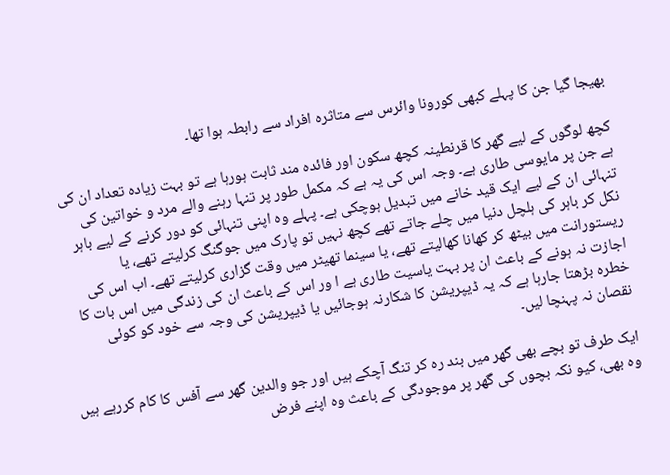بھیجا گیا جن کا پہلے کبھی کورونا وائرس سے متاثرہ افراد سے رابطہ ہوا تھا۔

کچھ لوگوں کے لیے گھر کا قرنطینہ کچھ سکون اور فائدہ مند ثابت ہورہا ہے تو بہت زیادہ تعداد ان کی ہے جن پر مایوسی طاری ہے۔ وجہ اس کی یہ ہے کہ مکمل طور پر تنہا رہنے والے مرد و خواتین کی تنہائی ان کے لیے ایک قید خانے میں تبدیل ہوچکی ہے۔ پہلے وہ اپنی تنہائی کو دور کرنے کے لیے باہر نکل کر باہر کی ہلچل دنیا میں چلے جاتے تھے کچھ نہیں تو پارک میں جوگنگ کرلیتے تھے، یا ریستورانت میں بیٹھ کر کھانا کھالیتے تھے، یا سینما تھیٹر میں وقت گزاری کرلیتے تھے۔ اب اس کی اجازت نہ ہونے کے باعث ان پر بہت یاسیت طاری ہے ا ور اس کے باعث ان کی زندگی میں اس بات کا خطرہ بڑھتا جارہا ہے کہ یہ ڈیپریشن کا شکارنہ ہوجائیں یا ڈیپریشن کی وجہ سے خود کو کوئی نقصان نہ پہنچا لیں۔

ایک طرف تو بچے بھی گھر میں بند رہ کر تنگ آچکے ہیں اور جو والدین گھر سے آفس کا کام کررہے ہیں وہ بھی، کیو نکہ بچوں کی گھر پر موجودگی کے باعث وہ اپنے فرض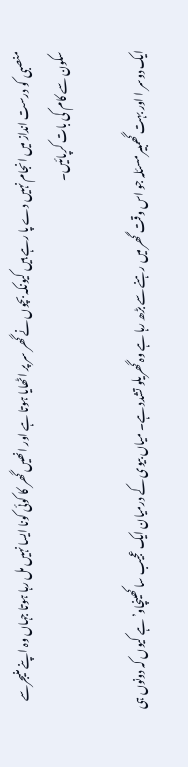منصبی کو درست انداز میں انجام نہیں دے پا رہے ہیں کیونکہ بچوں نے گھر سر پر اٹھایا ہوتا ہے اور انھیں گھر کا کوئی کونا ایسا نہیں مل رہا ہوتا جہاں وہ اپنے منیجرسے سکون سے کام کی بات کرپائیں۔

ایک دوسر ا اور بہت گھمبیر مسئلہ جو اس وقت گھر میں رہنے سے بڑھ رہا ہے وہ گھریلو تشدد ہے۔ میاں بیوی کے درمیان ایک عجیب سا کھینچاو’ہے کیوں کہ دونوں ہی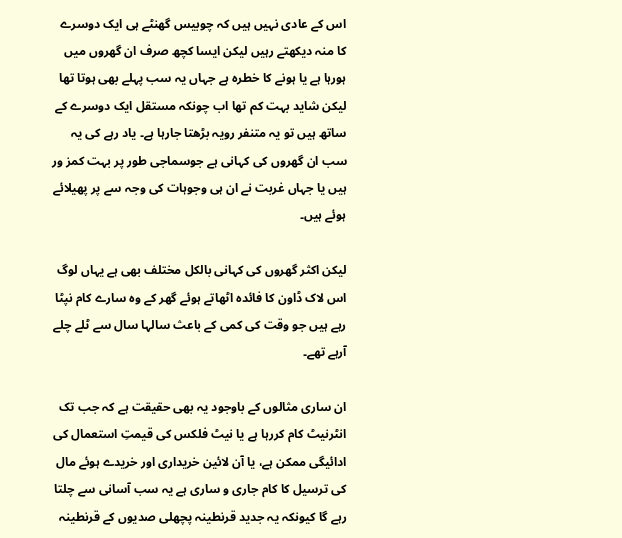اس کے عادی نہیں ہیں کہ چوبیس گھنٹے ہی ایک دوسرے کا منہ دیکھتے رہیں لیکن ایسا کچھ صرف ان گھروں میں ہورہا ہے یا ہونے کا خطرہ ہے جہاں یہ سب پہلے بھی ہوتا تھا لیکن شاید بہت کم تھا اب چونکہ مستقل ایک دوسرے کے ساتھ ہیں تو یہ متنفر رویہ بڑھتا جارہا ہے۔ یاد رہے کی یہ سب ان گھروں کی کہانی ہے جوسماجی طور پر بہت کمز ور ہیں یا جہاں غربت نے ان ہی وجوہات کی وجہ سے پر پھیلائے ہوئے ہیں۔

لیکن اکثر گھروں کی کہانی بالکل مختلف بھی ہے یہاں لوگ اس لاک ڈاون کا فائدہ اٹھاتے ہوئے گھر کے وہ سارے کام نپٹا رہے ہیں جو وقت کی کمی کے باعث سالہا سال سے ٹلے چلے آرہے تھے۔

ان ساری مثالوں کے باوجود یہ بھی حقیقت ہے کہ جب تک انٹرنیٹ کام کررہا ہے یا نیٹ فلکس کی قیمتِ استعمال کی ادائیگی ممکن ہے، یا آن لائین خریداری اور خریدے ہوئے مال کی ترسیل کا کام جاری و ساری ہے یہ سب آسانی سے چلتا رہے گا کیونکہ یہ جدید قرنطینہ پچھلی صدیوں کے قرنطینہ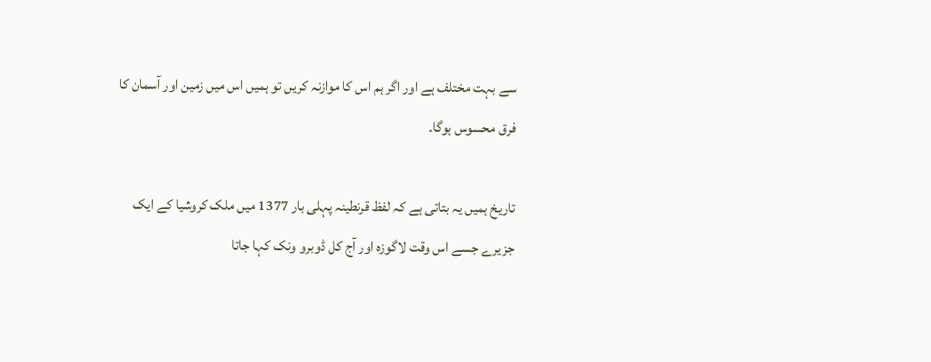سے بہت مختلف ہے اور اگر ہم اس کا موازنہ کریں تو ہمیں اس میں زمین اور آسمان کا فرق محسوس ہوگا۔

تاریخ ہمیں یہ بتاتی ہے کہ لفظ قرنطینہ پہلی بار 1377 میں ملک کروشیا کے ایک جزیرے جسے اس وقت لاگوزہ اور آج کل ڈوبرو ونک کہا جاتا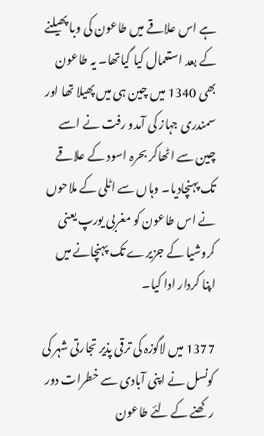ہے اس علاقے میں طاعون کی وبا پھیلنے کے بعد استعمال کیا گیاتھا۔ یہ طاعون بھی 1340 میں چین ہی میں پھیلا تھا اور سمندری جہاز کی آمدو رفت نے اسے چین سے اٹھاکر بحرہ اسود کے علاقے تک پہنچادیا۔ وہاں سے اٹلی کے ملاحوں نے اس طاعون کو مغربی یورپ یعنی کروشیا کے جزیرے تک پہنچانے میں اپنا کردار ادا کیا۔

1377 میں لاگوزہ کی ترقی پذیر تجارتی شہر کی کونسل نے اپنی آبادی سے خطرات دور رکھنے کے لئے طاعون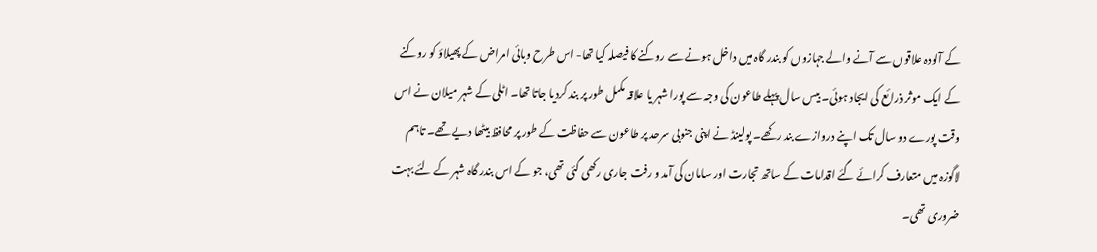کے آلودہ علاقوں سے آنے والے جہازوں کو بندر گاہ میں داخل ہونے سے روکنے کا فیصلہ کیا تھا- اس طرح وبائی امراض کے پھیلاؤ کو روکنے کے ایک موثر ذرائع کی ایجاد ہوئی۔ بیس سال پہلے طاعون کی وجہ سے پورا شہر یا علاقہ مکمل طور پر بند کردیا جاتا تھا۔ اٹلی کے شہر میلان نے اس وقت پورے دو سال تک اپنے دروازے بند رکھے۔ پولینڈ نے اپنی جنوبی سرحد پر طاعون سے حفاظت کے طور پر محافظ بیٹھا دیے تھے۔ تاہم لاگوزہ میں متعارف کرائے گئے اقدامات کے ساتھ تجارت اور سامان کی آمد و رفت جاری رکھی گئی تھی، جو کے اس بندر گاہ شہر کے لئے بہت ضروری تھی۔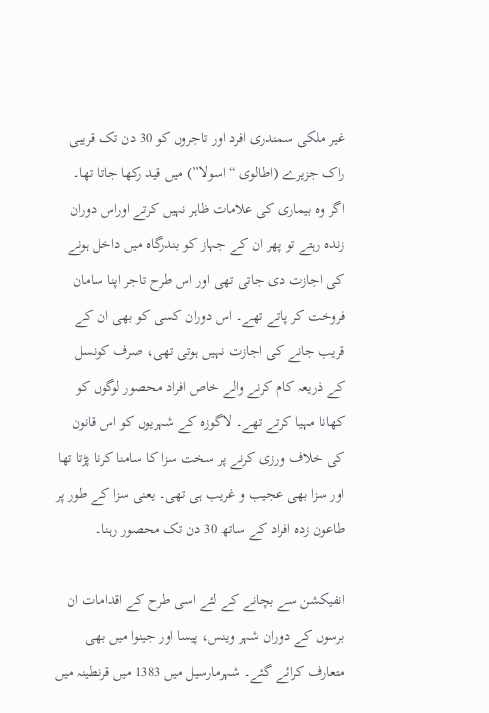غیر ملکی سمندری افرد اور تاجروں کو 30 دن تک قریبی راک جزیرے (اطالوی “اسولا”) میں قید رکھا جاتا تھا۔ اگر وہ بیماری کی علامات ظاہر نہیں کرتے اوراس دوران زندہ رہتے تو پھر ان کے جہاز کو بندرگاہ میں داخل ہونے کی اجازت دی جاتی تھی اور اس طرح تاجر اپنا سامان فروخت کر پاتے تھے۔ اس دوران کسی کو بھی ان کے قریب جانے کی اجازت نہیں ہوتی تھی، صرف کونسل کے ذریعہ کام کرنے والے خاص افراد محصور لوگوں کو کھانا مہیا کرتے تھے۔ لاگوزہ کے شہریوں کو اس قانون کی خلاف ورزی کرنے پر سخت سزا کا سامنا کرنا پڑتا تھا اور سزا بھی عجیب و غریب ہی تھی۔ یعنی سزا کے طور پر طاعون زدہ افراد کے ساتھ 30 دن تک محصور رہنا۔

انفیکشن سے بچانے کے لئے اسی طرح کے اقدامات ان برسوں کے دوران شہر وینس، پیسا اور جینوا میں بھی متعارف کرائے گئے۔ شہرمارسیل میں 1383 میں قرنطینہ میں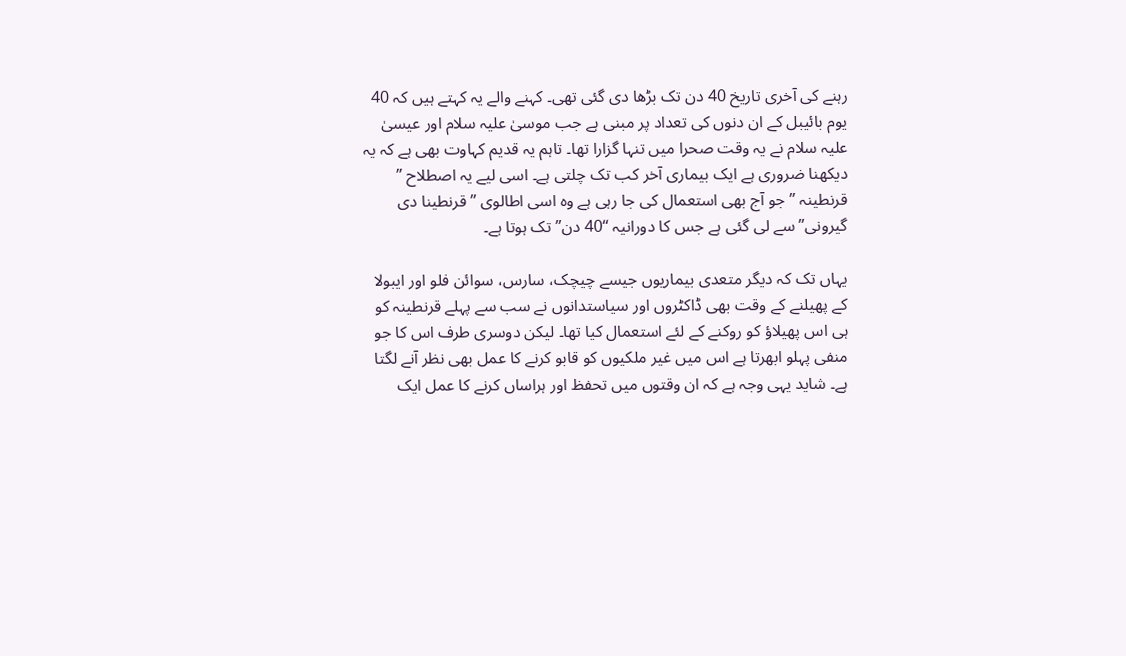رہنے کی آخری تاریخ 40 دن تک بڑھا دی گئی تھی۔ کہنے والے یہ کہتے ہیں کہ 40 یوم بائیبل کے ان دنوں کی تعداد پر مبنی ہے جب موسیٰ علیہ سلام اور عیسیٰ علیہ سلام نے یہ وقت صحرا میں تنہا گزارا تھا۔ تاہم یہ قدیم کہاوت بھی ہے کہ یہ دیکھنا ضروری ہے ایک بیماری آخر کب تک چلتی ہے۔ اسی لیے یہ اصطلاح ” قرنطینہ ” جو آج بھی استعمال کی جا رہی ہے وہ اسی اطالوی ” قرنطینا دی گیرونی” سے لی گئی ہے جس کا دورانیہ “40 دن” تک ہوتا ہے۔

یہاں تک کہ دیگر متعدی بیماریوں جیسے چیچک، سارس، سوائن فلو اور ایبولا کے پھیلنے کے وقت بھی ڈاکٹروں اور سیاستدانوں نے سب سے پہلے قرنطینہ کو ہی اس پھیلاؤ کو روکنے کے لئے استعمال کیا تھا۔ لیکن دوسری طرف اس کا جو منفی پہلو ابھرتا ہے اس میں غیر ملکیوں کو قابو کرنے کا عمل بھی نظر آنے لگتا ہے۔ شاید یہی وجہ ہے کہ ان وقتوں میں تحفظ اور ہراساں کرنے کا عمل ایک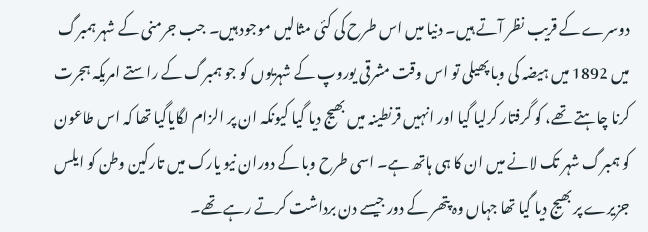دوسرے کے قریب نظر آتے ہیں۔ دنیا میں اس طرح کی کئی مثالیں موجود ہیں۔ جب جرمنی کے شہر ہمبرگ میں 1892 میں ہیضہ کی وبا پھیلی تو اس وقت مشرقی یوروپ کے شہریوں کو جو ہمبرگ کے راستے امریکہ ہجرت کرنا چاہتے تھے، کو گرفتار کرلیا گیا اور انہیں قرنطینہ میں بھیج دیا گیا کیونکہ ان پر الزام لگایاگیا تھا کہ اس طاعون کو ہمبرگ شہر تک لانے میں ان کا ہی ہاتھ ہے۔ اسی طرح وبا کے دوران نیو یارک میں تارکین وطن کو ایلس جزیرے پر بھیج دیا گیا تھا جہاں وہ پتھر کے دور جیسے دن برداشت کرتے رہے تھے۔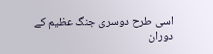اسی طرح دوسری جنگ عظیم کے دوران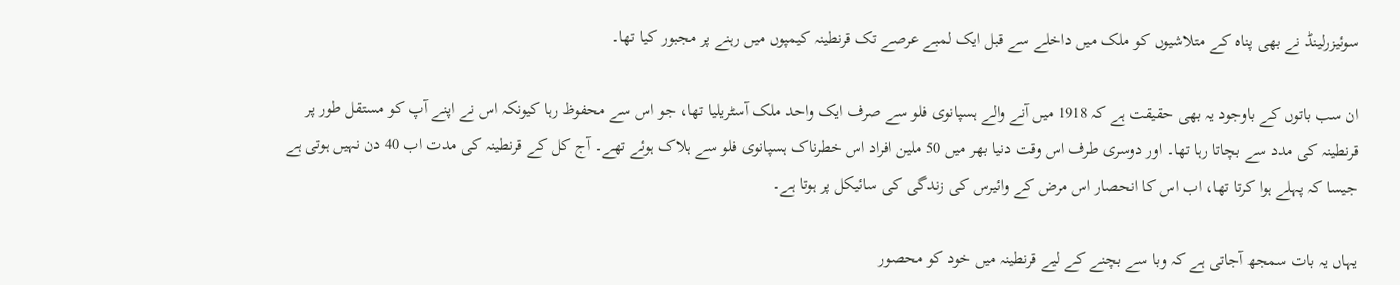سوئیزرلینڈ نے بھی پناہ کے متلاشیوں کو ملک میں داخلے سے قبل ایک لمبے عرصے تک قرنطینہ کیمپوں میں رہنے پر مجبور کیا تھا۔

ان سب باتوں کے باوجود یہ بھی حقیقت ہے کہ 1918 میں آنے والے ہسپانوی فلو سے صرف ایک واحد ملک آسٹریلیا تھا، جو اس سے محفوظ رہا کیونکہ اس نے اپنے آپ کو مستقل طور پر قرنطینہ کی مدد سے بچاتا رہا تھا۔ اور دوسری طرف اس وقت دنیا بھر میں 50 ملین افراد اس خطرناک ہسپانوی فلو سے ہلاک ہوئے تھے۔ آج کل کے قرنطینہ کی مدت اب 40 دن نہیں ہوتی ہے جیسا کہ پہلے ہوا کرتا تھا، اب اس کا انحصار اس مرض کے وائیرس کی زندگی کی سائیکل پر ہوتا ہے۔

یہاں یہ بات سمجھ آجاتی ہے کہ وبا سے بچنے کے لیے قرنطینہ میں خود کو محصور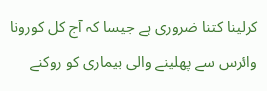کرلینا کتنا ضروری ہے جیسا کہ آج کل کورونا وائرس سے پھلینے والی بیماری کو روکنے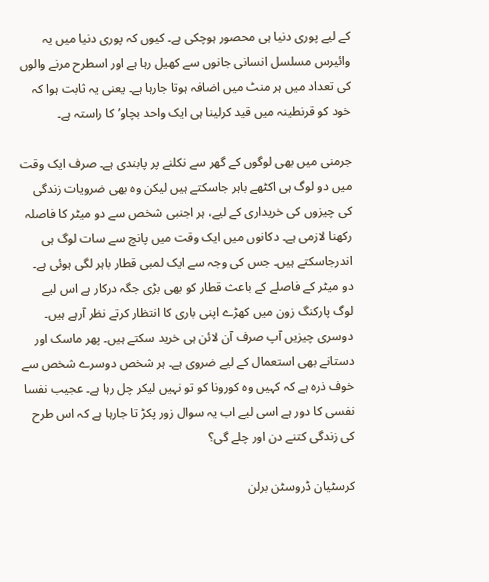کے لیے پوری دنیا ہی محصور ہوچکی ہے۔ کیوں کہ پوری دنیا میں یہ وائیرس مسلسل انسانی جانوں سے کھیل رہا ہے اور اسطرح مرنے والوں کی تعداد میں ہر منٹ میں اضافہ ہوتا جارہا ہے۔ یعنی یہ ثابت ہوا کہ خود کو قرنطینہ میں قید کرلینا ہی ایک واحد بچاو’کا راستہ ہے۔

جرمنی میں بھی لوگوں کے گھر سے نکلنے پر پابندی ہے۔ صرف ایک وقت میں دو لوگ ہی اکٹھے باہر جاسکتے ہیں لیکن وہ بھی ضرویات زندگی کی چیزوں کی خریداری کے لیے، ہر اجنبی شخص سے دو میٹر کا فاصلہ رکھنا لازمی ہے۔ دکانوں میں ایک وقت میں پانچ سے سات لوگ ہی اندرجاسکتے ہیں۔ جس کی وجہ سے ایک لمبی قطار باہر لگی ہوئی ہے۔ دو میٹر کے فاصلے کے باعث قطار کو بھی بڑی جگہ درکار ہے اس لیے لوگ پارکنگ زون میں کھڑے اپنی باری کا انتظار کرتے نظر آرہے ہیں۔ دوسری چیزیں آپ صرف آن لائن ہی خرید سکتے ہیں۔ پھر ماسک اور دستانے بھی استعمال کے لیے ضروی ہے۔ ہر شخص دوسرے شخص سے خوف ذرہ ہے کہ کہیں وہ کورونا کو تو نہیں لیکر چل رہا ہے۔ عجیب نفسا نفسی کا دور ہے اسی لیے اب یہ سوال زور پکڑ تا جارہا ہے کہ اس طرح کی زندگی کتنے دن اور چلے گی؟

کرسٹیان ڈروسٹن برلن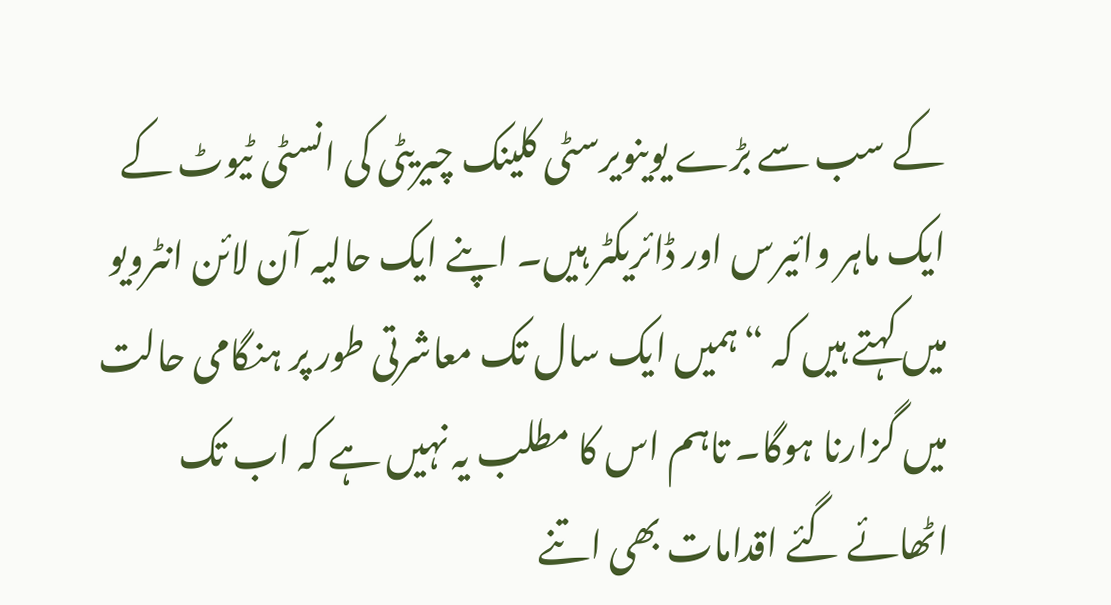کے سب سے بڑے یوینویرسٹی کلینک چیریٹی کی انسٹی ٹیوٹ کے ایک ماہر وائیرس اور ڈائریکٹر ہیں۔ اپنے ایک حالیہ آن لائن انٹرویو میں کہتے ہیں کہ “ہمیں ایک سال تک معاشرتی طور پر ہنگامی حالت میں گزارنا ہوگا۔ تاہم اس کا مطلب یہ نہیں ہے کہ اب تک اٹھائے گئے اقدامات بھی اتنے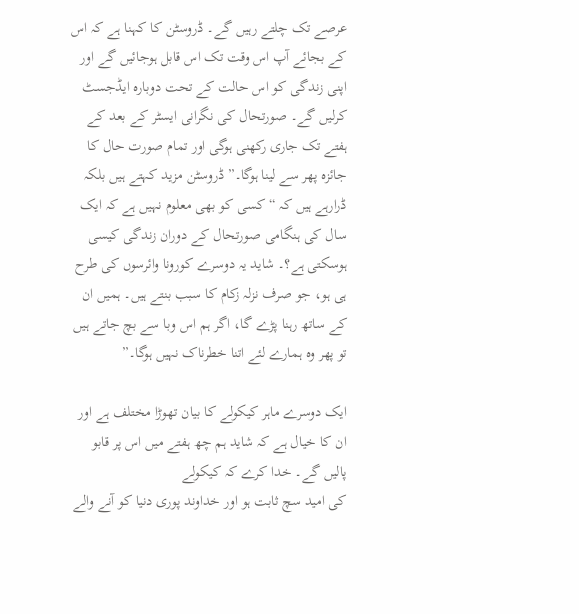عرصے تک چلتے رہیں گے۔ ڈروسٹن کا کہنا ہے کہ اس کے بجائے آپ اس وقت تک اس قابل ہوجائیں گے اور اپنی زندگی کو اس حالت کے تحت دوبارہ ایڈجسٹ کرلیں گے۔ صورتحال کی نگرانی ایسٹر کے بعد کے ہفتے تک جاری رکھنی ہوگی اور تمام صورت حال کا جائزہ پھر سے لینا ہوگا۔” ڈروسٹن مزید کہتے ہیں بلکہ ڈرارہے ہیں کہ “کسی کو بھی معلوم نہیں ہے کہ ایک سال کی ہنگامی صورتحال کے دوران زندگی کیسی ہوسکتی ہے؟۔ شاید یہ دوسرے کورونا وائرسوں کی طرح ہی ہو، جو صرف نزلہ زکام کا سبب بنتے ہیں۔ ہمیں ان کے ساتھ رہنا پڑے گا، اگر ہم اس وبا سے بچ جاتے ہیں تو پھر وہ ہمارے لئے اتنا خطرناک نہیں ہوگا۔”

ایک دوسرے ماہر کیکولے کا بیان تھوڑا مختلف ہے اور ان کا خیال ہے کہ شاید ہم چھ ہفتے میں اس پر قابو پالیں گے۔ خدا کرے کہ کیکولے
کی امید سچ ثابت ہو اور خداوند پوری دنیا کو آنے والے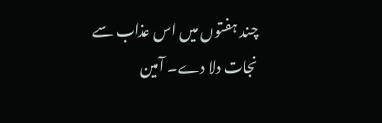چند ہفتوں میں اس عذاب سے نجات دلا دے۔ آمین